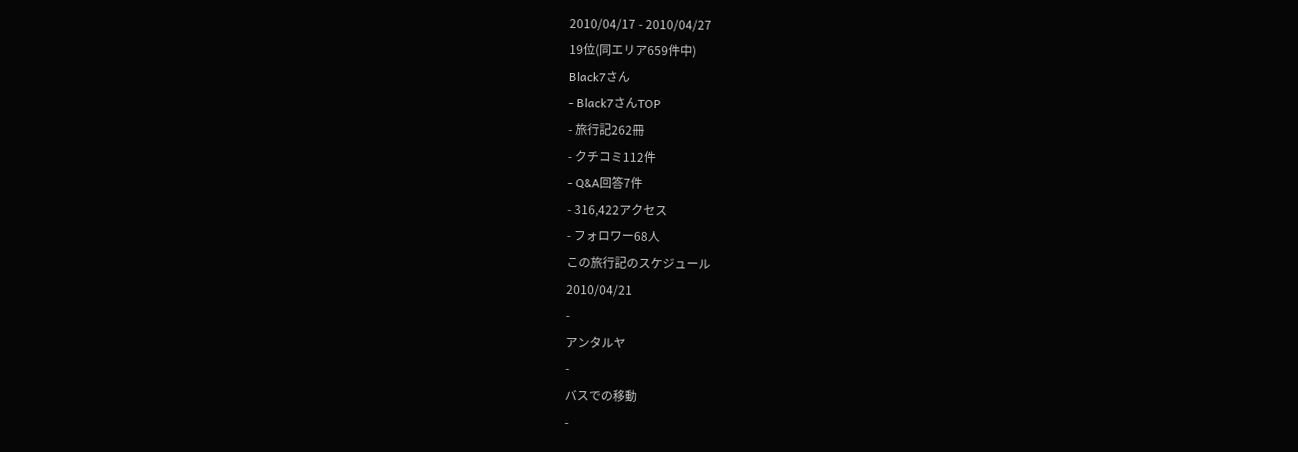2010/04/17 - 2010/04/27
19位(同エリア659件中)
Black7さん
- Black7さんTOP
- 旅行記262冊
- クチコミ112件
- Q&A回答7件
- 316,422アクセス
- フォロワー68人
この旅行記のスケジュール
2010/04/21
-
アンタルヤ
-
バスでの移動
-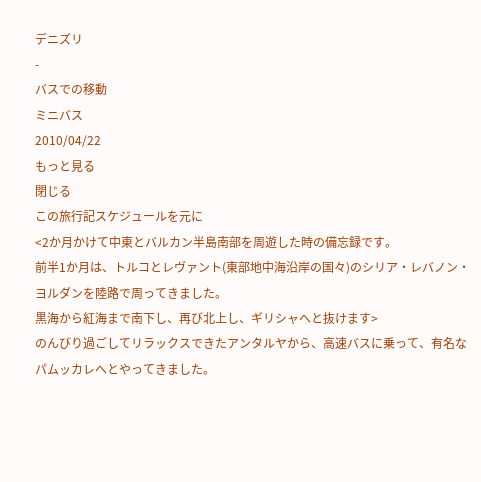デニズリ
-
バスでの移動
ミニバス
2010/04/22
もっと見る
閉じる
この旅行記スケジュールを元に
<2か月かけて中東とバルカン半島南部を周遊した時の備忘録です。
前半1か月は、トルコとレヴァント(東部地中海沿岸の国々)のシリア・レバノン・ヨルダンを陸路で周ってきました。
黒海から紅海まで南下し、再び北上し、ギリシャへと抜けます>
のんびり過ごしてリラックスできたアンタルヤから、高速バスに乗って、有名なパムッカレへとやってきました。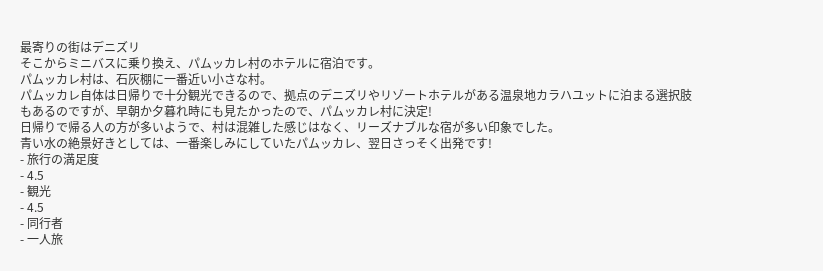最寄りの街はデニズリ
そこからミニバスに乗り換え、パムッカレ村のホテルに宿泊です。
パムッカレ村は、石灰棚に一番近い小さな村。
パムッカレ自体は日帰りで十分観光できるので、拠点のデニズリやリゾートホテルがある温泉地カラハユットに泊まる選択肢もあるのですが、早朝か夕暮れ時にも見たかったので、パムッカレ村に決定!
日帰りで帰る人の方が多いようで、村は混雑した感じはなく、リーズナブルな宿が多い印象でした。
青い水の絶景好きとしては、一番楽しみにしていたパムッカレ、翌日さっそく出発です!
- 旅行の満足度
- 4.5
- 観光
- 4.5
- 同行者
- 一人旅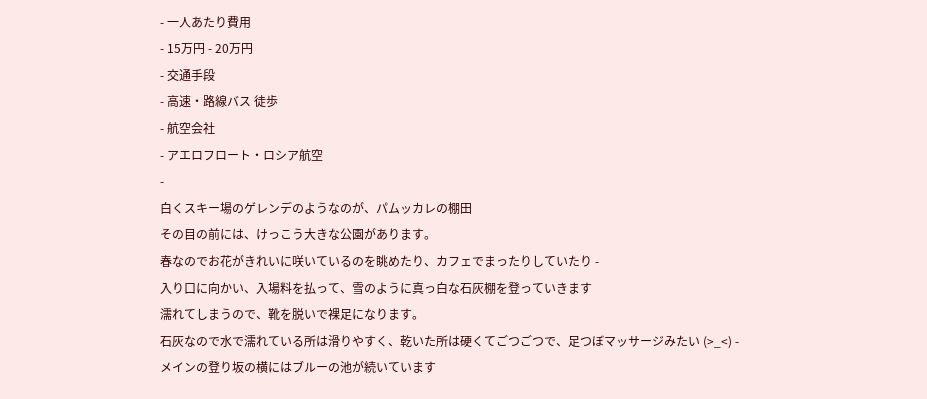- 一人あたり費用
- 15万円 - 20万円
- 交通手段
- 高速・路線バス 徒歩
- 航空会社
- アエロフロート・ロシア航空
-
白くスキー場のゲレンデのようなのが、パムッカレの棚田
その目の前には、けっこう大きな公園があります。
春なのでお花がきれいに咲いているのを眺めたり、カフェでまったりしていたり -
入り口に向かい、入場料を払って、雪のように真っ白な石灰棚を登っていきます
濡れてしまうので、靴を脱いで裸足になります。
石灰なので水で濡れている所は滑りやすく、乾いた所は硬くてごつごつで、足つぼマッサージみたい (>_<) -
メインの登り坂の横にはブルーの池が続いています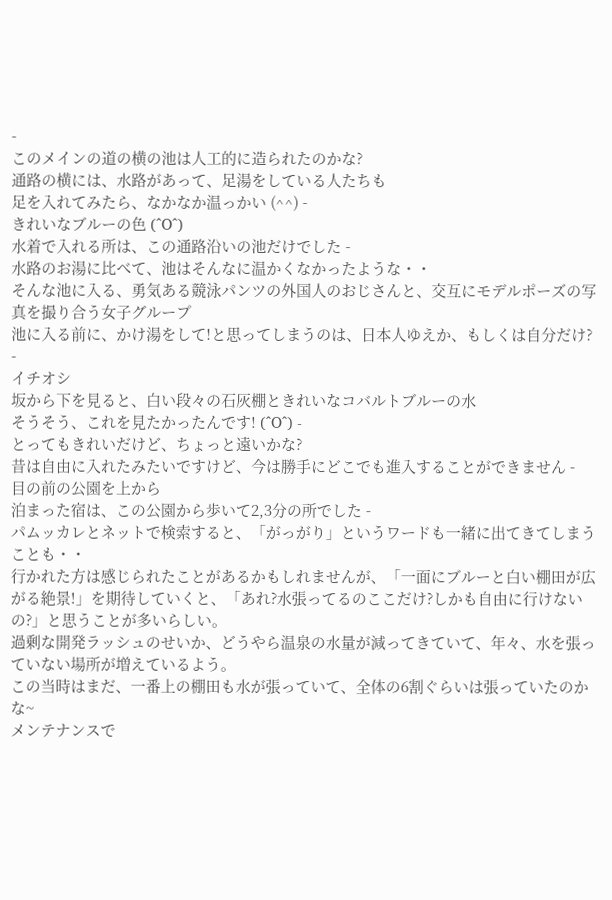-
このメインの道の横の池は人工的に造られたのかな?
通路の横には、水路があって、足湯をしている人たちも
足を入れてみたら、なかなか温っかい (^^) -
きれいなブルーの色 (^O^)
水着で入れる所は、この通路沿いの池だけでした -
水路のお湯に比べて、池はそんなに温かくなかったような・・
そんな池に入る、勇気ある競泳パンツの外国人のおじさんと、交互にモデルポーズの写真を撮り合う女子グループ
池に入る前に、かけ湯をして!と思ってしまうのは、日本人ゆえか、もしくは自分だけ? -
イチオシ
坂から下を見ると、白い段々の石灰棚ときれいなコバルトブルーの水
そうそう、これを見たかったんです! (^O^) -
とってもきれいだけど、ちょっと遠いかな?
昔は自由に入れたみたいですけど、今は勝手にどこでも進入することができません -
目の前の公園を上から
泊まった宿は、この公園から歩いて2,3分の所でした -
パムッカレとネットで検索すると、「がっがり」というワードも一緒に出てきてしまうことも・・
行かれた方は感じられたことがあるかもしれませんが、「一面にブルーと白い棚田が広がる絶景!」を期待していくと、「あれ?水張ってるのここだけ?しかも自由に行けないの?」と思うことが多いらしい。
過剰な開発ラッシュのせいか、どうやら温泉の水量が減ってきていて、年々、水を張っていない場所が増えているよう。
この当時はまだ、一番上の棚田も水が張っていて、全体の6割ぐらいは張っていたのかな~
メンテナンスで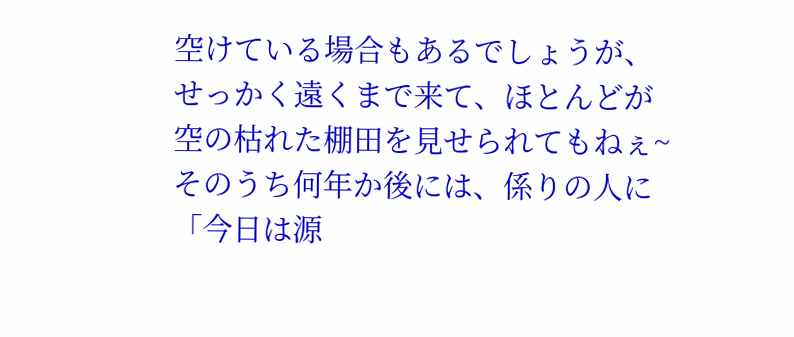空けている場合もあるでしょうが、せっかく遠くまで来て、ほとんどが空の枯れた棚田を見せられてもねぇ~
そのうち何年か後には、係りの人に「今日は源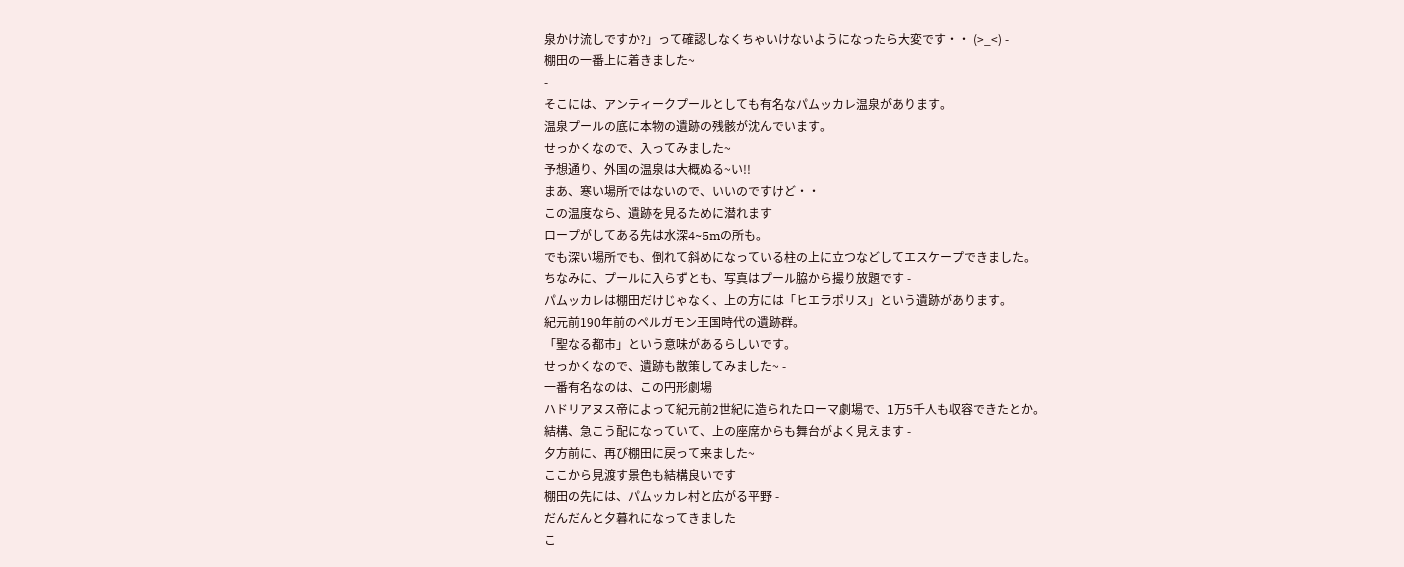泉かけ流しですか?」って確認しなくちゃいけないようになったら大変です・・ (>_<) -
棚田の一番上に着きました~
-
そこには、アンティークプールとしても有名なパムッカレ温泉があります。
温泉プールの底に本物の遺跡の残骸が沈んでいます。
せっかくなので、入ってみました~
予想通り、外国の温泉は大概ぬる~い!!
まあ、寒い場所ではないので、いいのですけど・・
この温度なら、遺跡を見るために潜れます
ロープがしてある先は水深4~5mの所も。
でも深い場所でも、倒れて斜めになっている柱の上に立つなどしてエスケープできました。
ちなみに、プールに入らずとも、写真はプール脇から撮り放題です -
パムッカレは棚田だけじゃなく、上の方には「ヒエラポリス」という遺跡があります。
紀元前190年前のペルガモン王国時代の遺跡群。
「聖なる都市」という意味があるらしいです。
せっかくなので、遺跡も散策してみました~ -
一番有名なのは、この円形劇場
ハドリアヌス帝によって紀元前2世紀に造られたローマ劇場で、1万5千人も収容できたとか。
結構、急こう配になっていて、上の座席からも舞台がよく見えます -
夕方前に、再び棚田に戻って来ました~
ここから見渡す景色も結構良いです
棚田の先には、パムッカレ村と広がる平野 -
だんだんと夕暮れになってきました
こ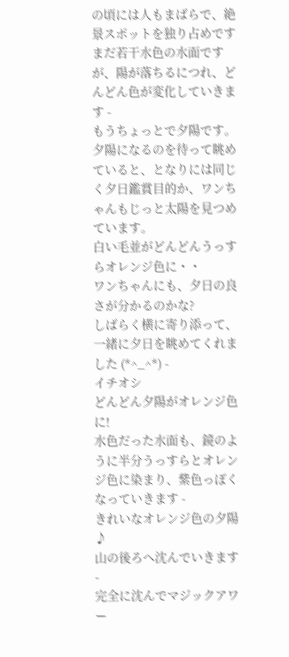の頃には人もまばらで、絶景スポットを独り占めです
まだ若干水色の水面ですが、陽が落ちるにつれ、どんどん色が変化していきます -
もうちょっとで夕陽です。
夕陽になるのを待って眺めていると、となりには同じく夕日鑑賞目的か、ワンちゃんもじっと太陽を見つめています。
白い毛並がどんどんうっすらオレンジ色に・・
ワンちゃんにも、夕日の良さが分かるのかな?
しばらく横に寄り添って、一緒に夕日を眺めてくれました (*^_^*) -
イチオシ
どんどん夕陽がオレンジ色に!
水色だった水面も、鏡のように半分うっすらとオレンジ色に染まり、紫色っぽくなっていきます -
きれいなオレンジ色の夕陽♪
山の後ろへ沈んでいきます -
完全に沈んでマジックアワー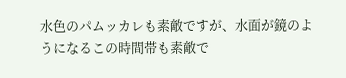水色のパムッカレも素敵ですが、水面が鏡のようになるこの時間帯も素敵で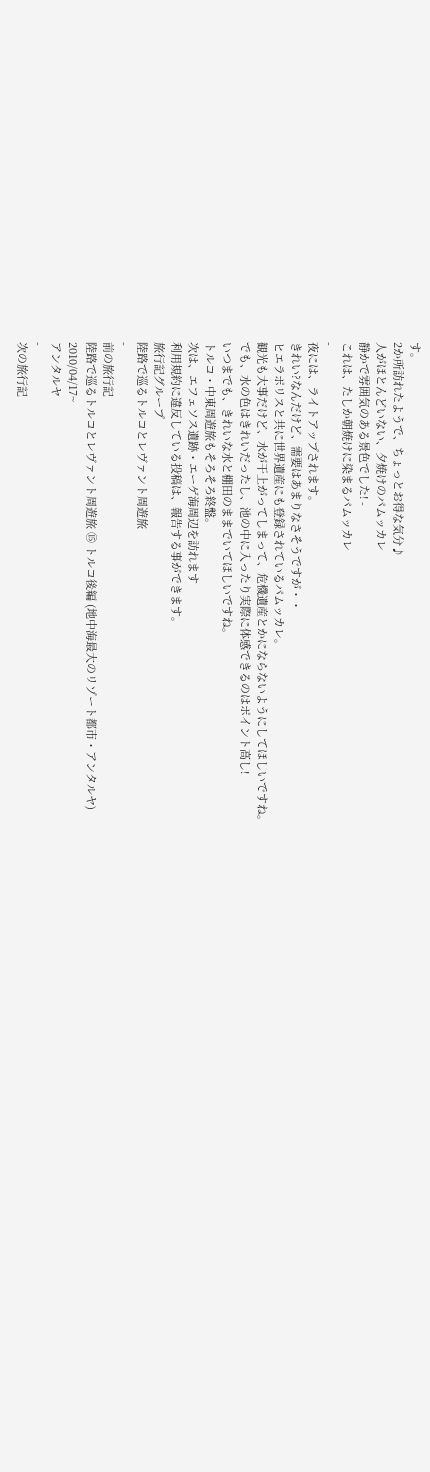す。
2か所訪れたようで、ちょっとお得な気分♪
人がほとんどいない、夕焼けのパムッカレ
静かで雰囲気のある景色でした! -
これは、たしか朝焼けに染まるパムッカレ
-
夜には、ライトアップされます。
きれい?なんだけど、需要はあまりなさそうですが・・
ヒエラポリスと共に世界遺産にも登録されているパムッカレ。
観光も大事だけど、水が干上がってしまって、危機遺産とかにならないようにしてほしいですね。
でも、水の色はきれいだったし、池の中に入ったり実際に体感できるのはポイント高し!
いつまでも、きれいな水と棚田のままでいてほしいですね。
トルコ・中東周遊旅もそろそろ終盤。
次は、エフェソス遺跡・エーゲ海周辺を訪れます
利用規約に違反している投稿は、報告する事ができます。
旅行記グループ
陸路で巡るトルコとレヴァント周遊旅
-
前の旅行記
陸路で巡るトルコとレヴァント周遊旅 ⑮ トルコ後編 (地中海最大のリゾート都市・アンタルヤ)
2010/04/17~
アンタルヤ
-
次の旅行記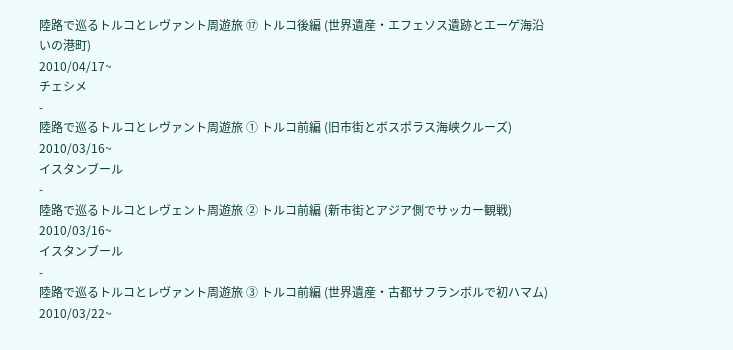陸路で巡るトルコとレヴァント周遊旅 ⑰ トルコ後編 (世界遺産・エフェソス遺跡とエーゲ海沿いの港町)
2010/04/17~
チェシメ
-
陸路で巡るトルコとレヴァント周遊旅 ① トルコ前編 (旧市街とボスポラス海峡クルーズ)
2010/03/16~
イスタンブール
-
陸路で巡るトルコとレヴェント周遊旅 ② トルコ前編 (新市街とアジア側でサッカー観戦)
2010/03/16~
イスタンブール
-
陸路で巡るトルコとレヴァント周遊旅 ③ トルコ前編 (世界遺産・古都サフランボルで初ハマム)
2010/03/22~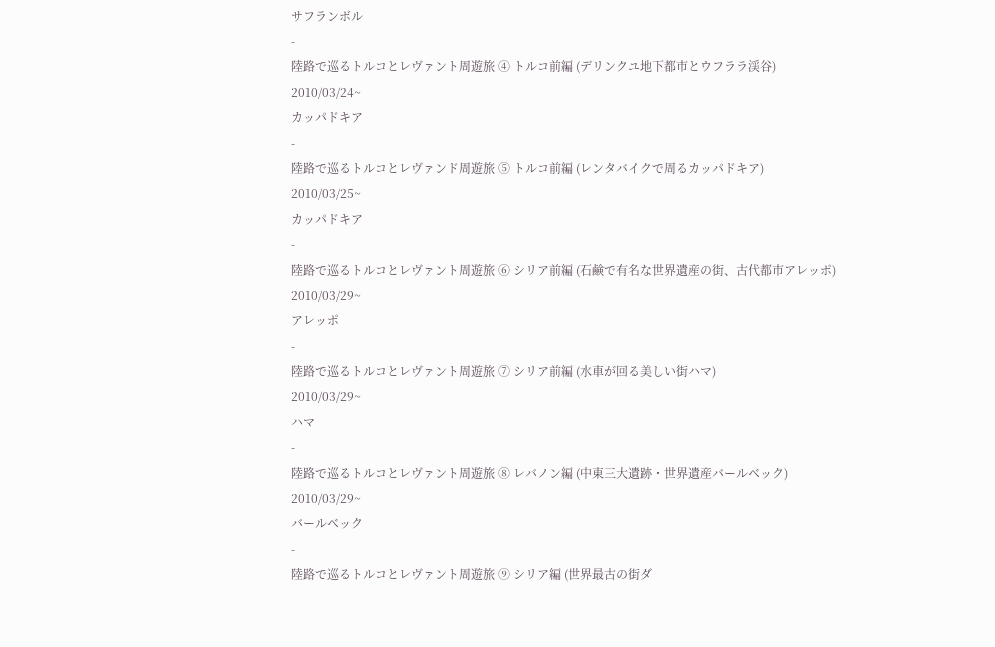サフランボル
-
陸路で巡るトルコとレヴァント周遊旅 ④ トルコ前編 (デリンクユ地下都市とウフララ渓谷)
2010/03/24~
カッパドキア
-
陸路で巡るトルコとレヴァンド周遊旅 ⑤ トルコ前編 (レンタバイクで周るカッパドキア)
2010/03/25~
カッパドキア
-
陸路で巡るトルコとレヴァント周遊旅 ⑥ シリア前編 (石鹸で有名な世界遺産の街、古代都市アレッポ)
2010/03/29~
アレッポ
-
陸路で巡るトルコとレヴァント周遊旅 ⑦ シリア前編 (水車が回る美しい街ハマ)
2010/03/29~
ハマ
-
陸路で巡るトルコとレヴァント周遊旅 ⑧ レバノン編 (中東三大遺跡・世界遺産バールベック)
2010/03/29~
バールベック
-
陸路で巡るトルコとレヴァント周遊旅 ⑨ シリア編 (世界最古の街ダ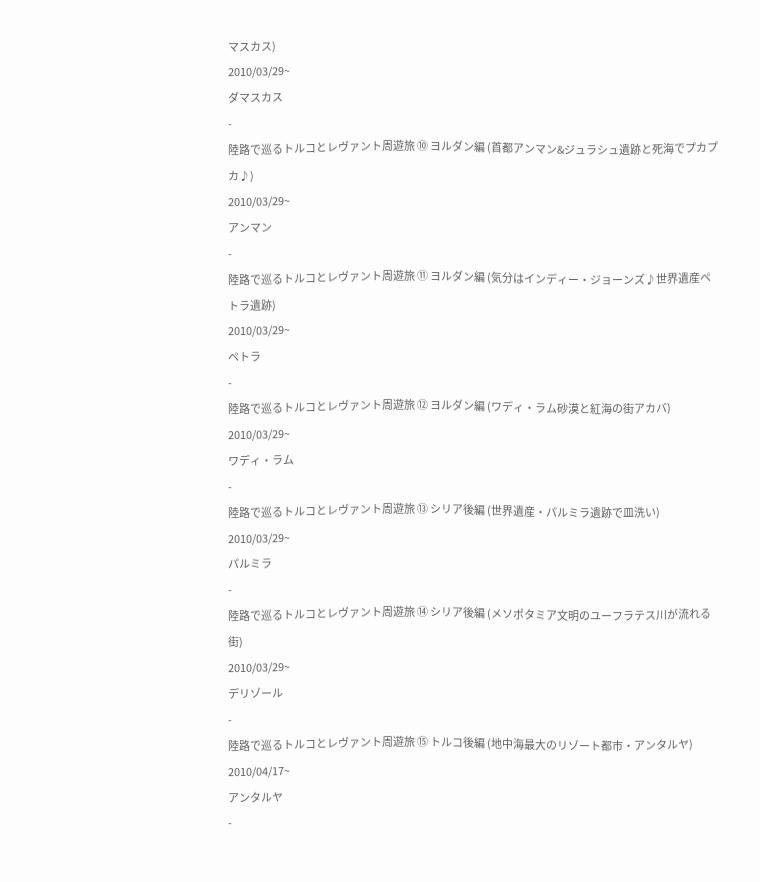マスカス)
2010/03/29~
ダマスカス
-
陸路で巡るトルコとレヴァント周遊旅 ⑩ ヨルダン編 (首都アンマン&ジュラシュ遺跡と死海でプカプカ♪)
2010/03/29~
アンマン
-
陸路で巡るトルコとレヴァント周遊旅 ⑪ ヨルダン編 (気分はインディー・ジョーンズ♪世界遺産ペトラ遺跡)
2010/03/29~
ペトラ
-
陸路で巡るトルコとレヴァント周遊旅 ⑫ ヨルダン編 (ワディ・ラム砂漠と紅海の街アカバ)
2010/03/29~
ワディ・ラム
-
陸路で巡るトルコとレヴァント周遊旅 ⑬ シリア後編 (世界遺産・パルミラ遺跡で皿洗い)
2010/03/29~
パルミラ
-
陸路で巡るトルコとレヴァント周遊旅 ⑭ シリア後編 (メソポタミア文明のユーフラテス川が流れる街)
2010/03/29~
デリゾール
-
陸路で巡るトルコとレヴァント周遊旅 ⑮ トルコ後編 (地中海最大のリゾート都市・アンタルヤ)
2010/04/17~
アンタルヤ
-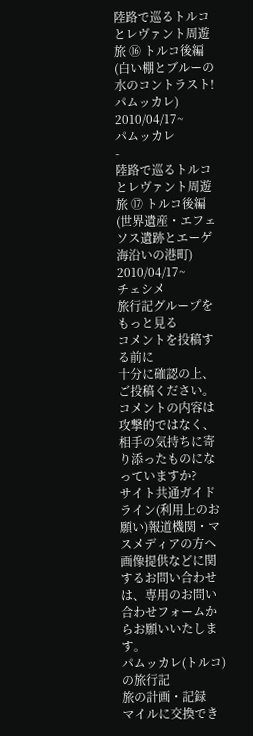陸路で巡るトルコとレヴァント周遊旅 ⑯ トルコ後編 (白い棚とブルーの水のコントラスト!パムッカレ)
2010/04/17~
パムッカレ
-
陸路で巡るトルコとレヴァント周遊旅 ⑰ トルコ後編 (世界遺産・エフェソス遺跡とエーゲ海沿いの港町)
2010/04/17~
チェシメ
旅行記グループをもっと見る
コメントを投稿する前に
十分に確認の上、ご投稿ください。 コメントの内容は攻撃的ではなく、相手の気持ちに寄り添ったものになっていますか?
サイト共通ガイドライン(利用上のお願い)報道機関・マスメディアの方へ 画像提供などに関するお問い合わせは、専用のお問い合わせフォームからお願いいたします。
パムッカレ(トルコ) の旅行記
旅の計画・記録
マイルに交換でき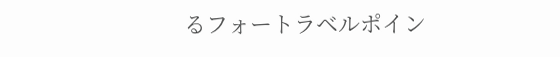るフォートラベルポイン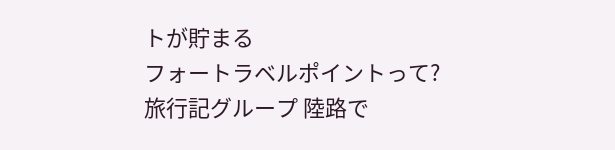トが貯まる
フォートラベルポイントって?
旅行記グループ 陸路で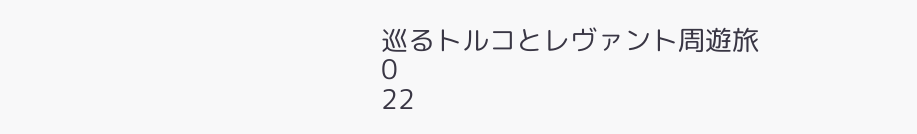巡るトルコとレヴァント周遊旅
0
22